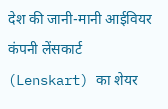देश की जानी-मानी आईवियर कंपनी लेंसकार्ट (Lenskart) का शेयर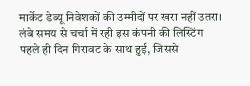मार्केट डेब्यू निवेशकों की उम्मीदों पर खरा नहीं उतरा। लंबे समय से चर्चा में रही इस कंपनी की लिस्टिंग पहले ही दिन गिरावट के साथ हुई, जिससे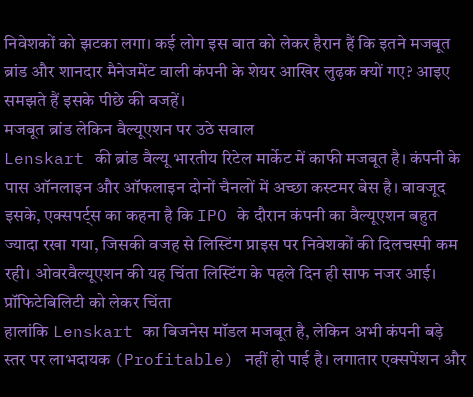निवेशकों को झटका लगा। कई लोग इस बात को लेकर हैरान हैं कि इतने मजबूत ब्रांड और शानदार मैनेजमेंट वाली कंपनी के शेयर आखिर लुढ़क क्यों गए? आइए समझते हैं इसके पीछे की वजहें।
मजबूत ब्रांड लेकिन वैल्यूएशन पर उठे सवाल
Lenskart की ब्रांड वैल्यू भारतीय रिटेल मार्केट में काफी मजबूत है। कंपनी के पास ऑनलाइन और ऑफलाइन दोनों चैनलों में अच्छा कस्टमर बेस है। बावजूद इसके, एक्सपर्ट्स का कहना है कि IPO के दौरान कंपनी का वैल्यूएशन बहुत ज्यादा रखा गया, जिसकी वजह से लिस्टिंग प्राइस पर निवेशकों की दिलचस्पी कम रही। ओवरवैल्यूएशन की यह चिंता लिस्टिंग के पहले दिन ही साफ नजर आई।
प्रॉफिटेबिलिटी को लेकर चिंता
हालांकि Lenskart का बिजनेस मॉडल मजबूत है, लेकिन अभी कंपनी बड़े स्तर पर लाभदायक (Profitable) नहीं हो पाई है। लगातार एक्सपेंशन और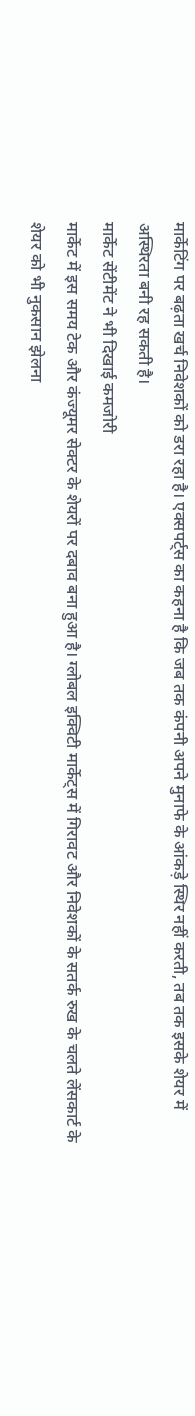मार्केटिंग पर बढ़ता खर्च निवेशकों को डरा रहा है। एक्सपर्ट्स का कहना है कि जब तक कंपनी अपने मुनाफे के आंकड़े स्थिर नहीं करती, तब तक इसके शेयर में अस्थिरता बनी रह सकती है।
मार्केट सेंटीमेंट ने भी दिखाई कमजोरी
मार्केट में इस समय टेक और कंज्यूमर सेक्टर के शेयरों पर दबाव बना हुआ है। ग्लोबल इक्विटी मार्केट्स में गिरावट और निवेशकों के सतर्क रुख के चलते लेंसकार्ट के शेयर को भी नुकसान झेलना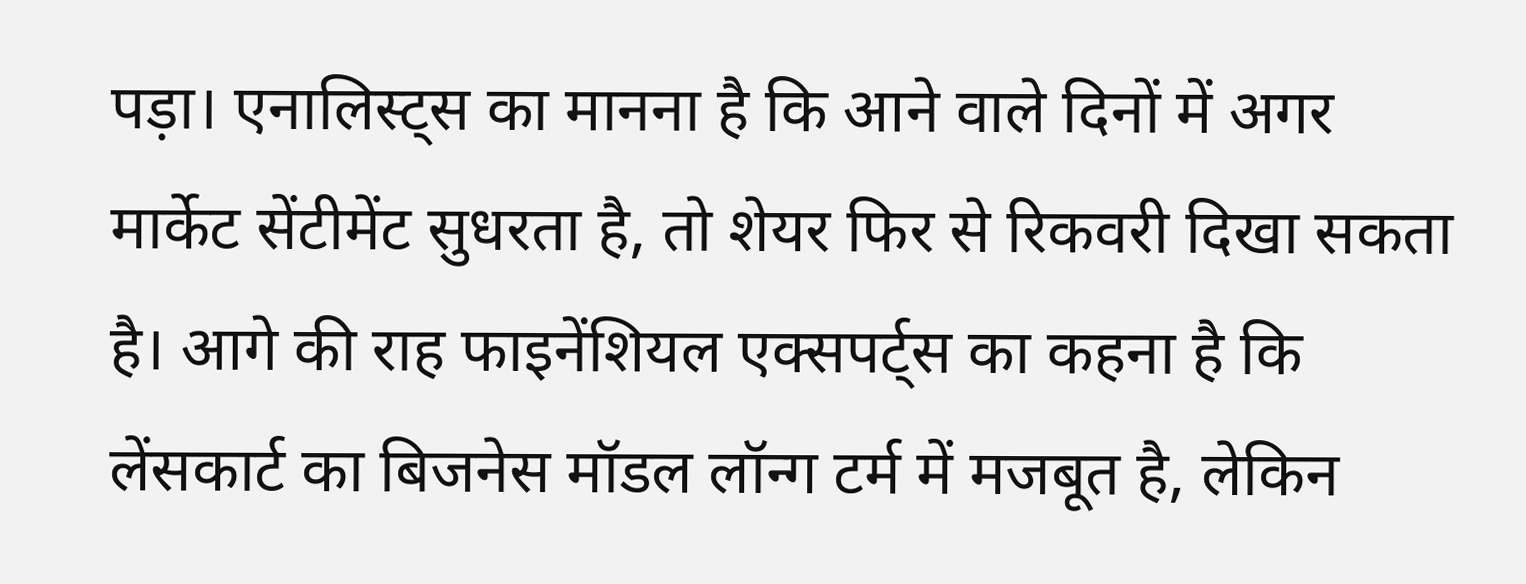पड़ा। एनालिस्ट्स का मानना है कि आने वाले दिनों में अगर मार्केट सेंटीमेंट सुधरता है, तो शेयर फिर से रिकवरी दिखा सकता है। आगे की राह फाइनेंशियल एक्सपर्ट्स का कहना है कि लेंसकार्ट का बिजनेस मॉडल लॉन्ग टर्म में मजबूत है, लेकिन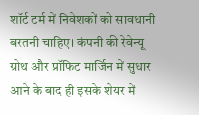शॉर्ट टर्म में निवेशकों को सावधानी बरतनी चाहिए। कंपनी की रेवेन्यू ग्रोथ और प्रॉफिट मार्जिन में सुधार आने के बाद ही इसके शेयर में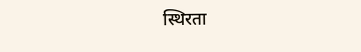स्थिरता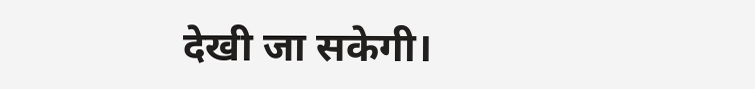देखी जा सकेगी।